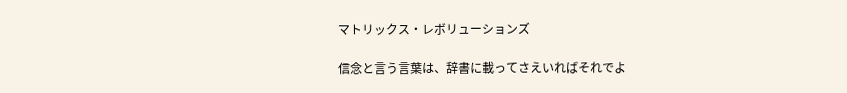マトリックス・レボリューションズ

信念と言う言葉は、辞書に載ってさえいればそれでよ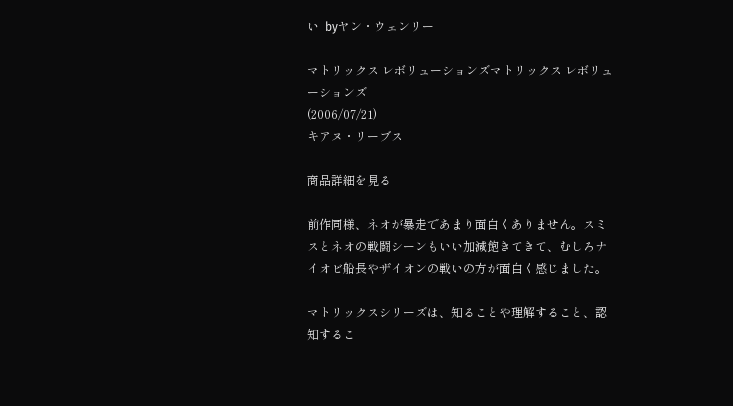い  byヤン・ウェンリー

マトリックス レボリューションズマトリックス レボリューションズ
(2006/07/21)
キアヌ・リーブス

商品詳細を見る

前作同様、ネオが暴走であまり面白くありません。スミスとネオの戦闘シーンもいい加減飽きてきて、むしろナイオビ船長やザイオンの戦いの方が面白く感じました。

マトリックスシリーズは、知ることや理解すること、認知するこ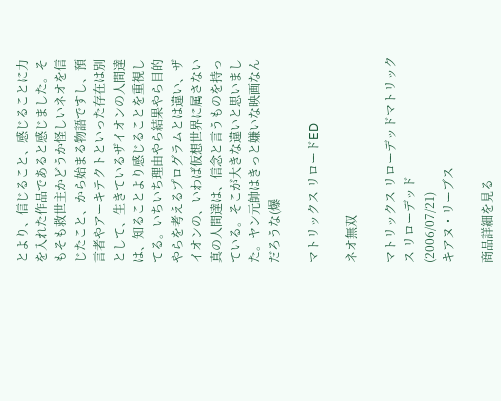とより、信じること、感じることに力を入れた作品であると感じました。そもそも救世主かどうか怪しいネオを信じたこと、から始まる物語ですし、預言者やアーキテクトといった存在は別として、生きているザイオンの人間達は、知ることより感じることを重視してる。いちいち理由やら結果やら目的やらを考えるプログラムとは違い、ザイオンの、いわば仮想世界に属さない真の人間達は、信念と言うものを持っている。そこが大きな違いと思いました。ヤン元帥はきっと嫌いな映画なんだろうな(爆

マトリックス リロードED

ネオ無双

マトリックス リローデッドマトリックス リローデッド
(2006/07/21)
キアヌ・リーブス

商品詳細を見る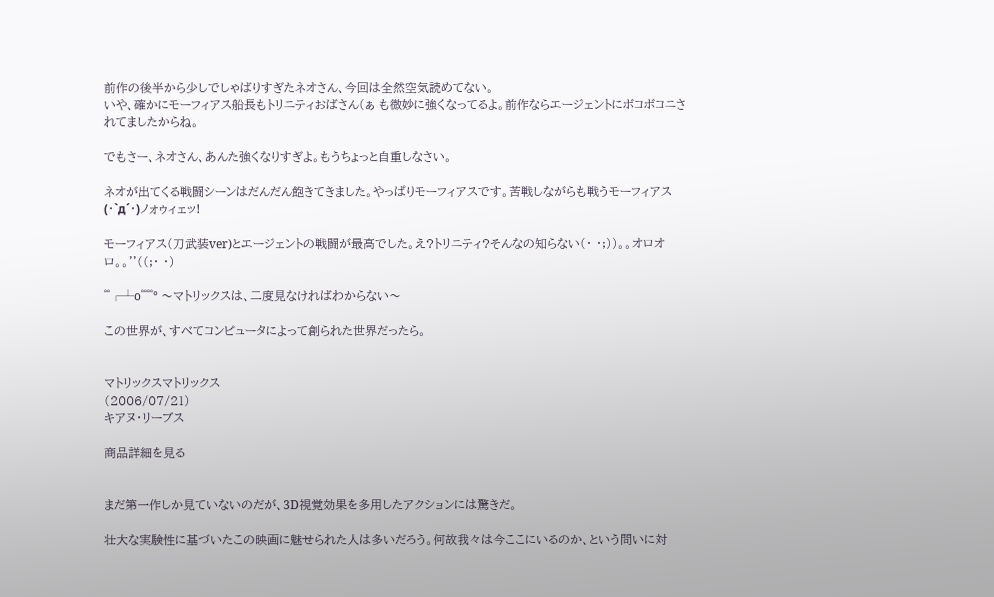前作の後半から少しでしゃばりすぎたネオさん、今回は全然空気読めてない。
いや、確かにモーフィアス船長もトリニティおばさん(ぁ も微妙に強くなってるよ。前作ならエージェントにボコボコニされてましたからね。

でもさー、ネオさん、あんた強くなりすぎよ。もうちょっと自重しなさい。

ネオが出てくる戦闘シーンはだんだん飽きてきました。やっぱりモーフィアスです。苦戦しながらも戦うモーフィアス(・`д´・)ノォゥィェッ!

モーフィアス(刀武装ver)とエージェントの戦闘が最高でした。え?トリニティ?そんなの知らない(・ ・;))。。オロオロ。。''((;・ ・)

゜゜┌┴o゜゜゜゜° 〜マトリックスは、二度見なければわからない〜

この世界が、すべてコンピュータによって創られた世界だったら。


マトリックスマトリックス
(2006/07/21)
キアヌ・リーブス

商品詳細を見る


まだ第一作しか見ていないのだが、3D視覚効果を多用したアクションには驚きだ。

壮大な実験性に基づいたこの映画に魅せられた人は多いだろう。何故我々は今ここにいるのか、という問いに対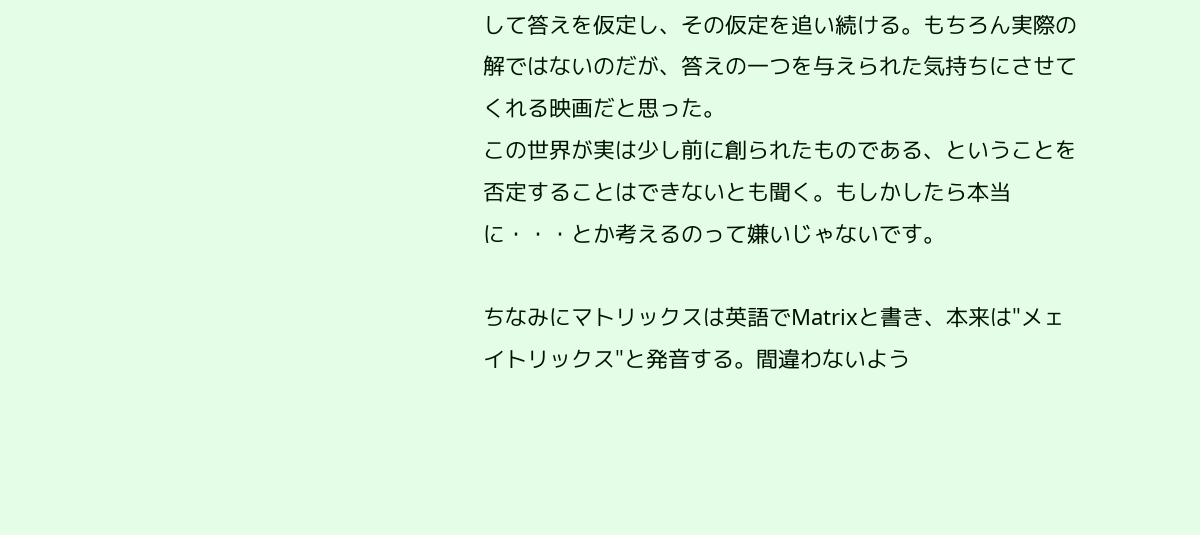して答えを仮定し、その仮定を追い続ける。もちろん実際の解ではないのだが、答えの一つを与えられた気持ちにさせてくれる映画だと思った。
この世界が実は少し前に創られたものである、ということを否定することはできないとも聞く。もしかしたら本当に・・・とか考えるのって嫌いじゃないです。

ちなみにマトリックスは英語でMatrixと書き、本来は"メェイトリックス"と発音する。間違わないよう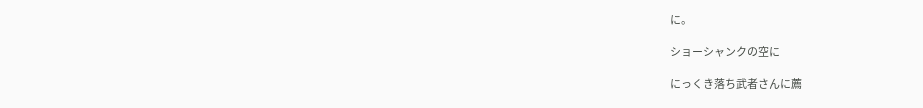に。

ショーシャンクの空に

にっくき落ち武者さんに薦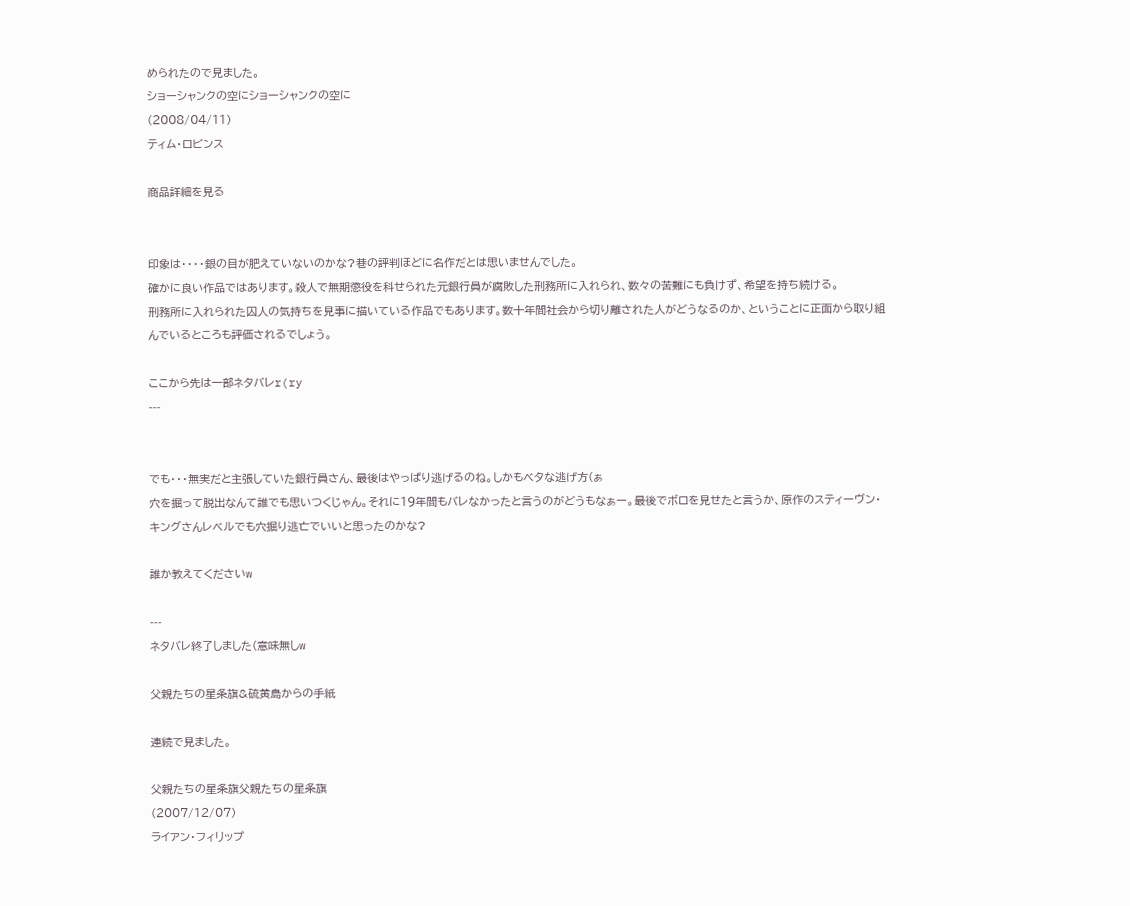められたので見ました。
ショーシャンクの空にショーシャンクの空に
(2008/04/11)
ティム・ロビンス

商品詳細を見る


印象は・・・・銀の目が肥えていないのかな?巷の評判ほどに名作だとは思いませんでした。
確かに良い作品ではあります。殺人で無期懲役を科せられた元銀行員が腐敗した刑務所に入れられ、数々の苦難にも負けず、希望を持ち続ける。
刑務所に入れられた囚人の気持ちを見事に描いている作品でもあります。数十年間社会から切り離された人がどうなるのか、ということに正面から取り組んでいるところも評価されるでしょう。

ここから先は一部ネタバレr(ry
---


でも・・・無実だと主張していた銀行員さん、最後はやっぱり逃げるのね。しかもベタな逃げ方(ぁ
穴を掘って脱出なんて誰でも思いつくじゃん。それに19年間もバレなかったと言うのがどうもなぁー。最後でボロを見せたと言うか、原作のスティーヴン・キングさんレベルでも穴掘り逃亡でいいと思ったのかな?

誰か教えてくださいw

---
ネタバレ終了しました(意味無しw

父親たちの星条旗&硫黄島からの手紙

連続で見ました。

父親たちの星条旗父親たちの星条旗
(2007/12/07)
ライアン・フィリップ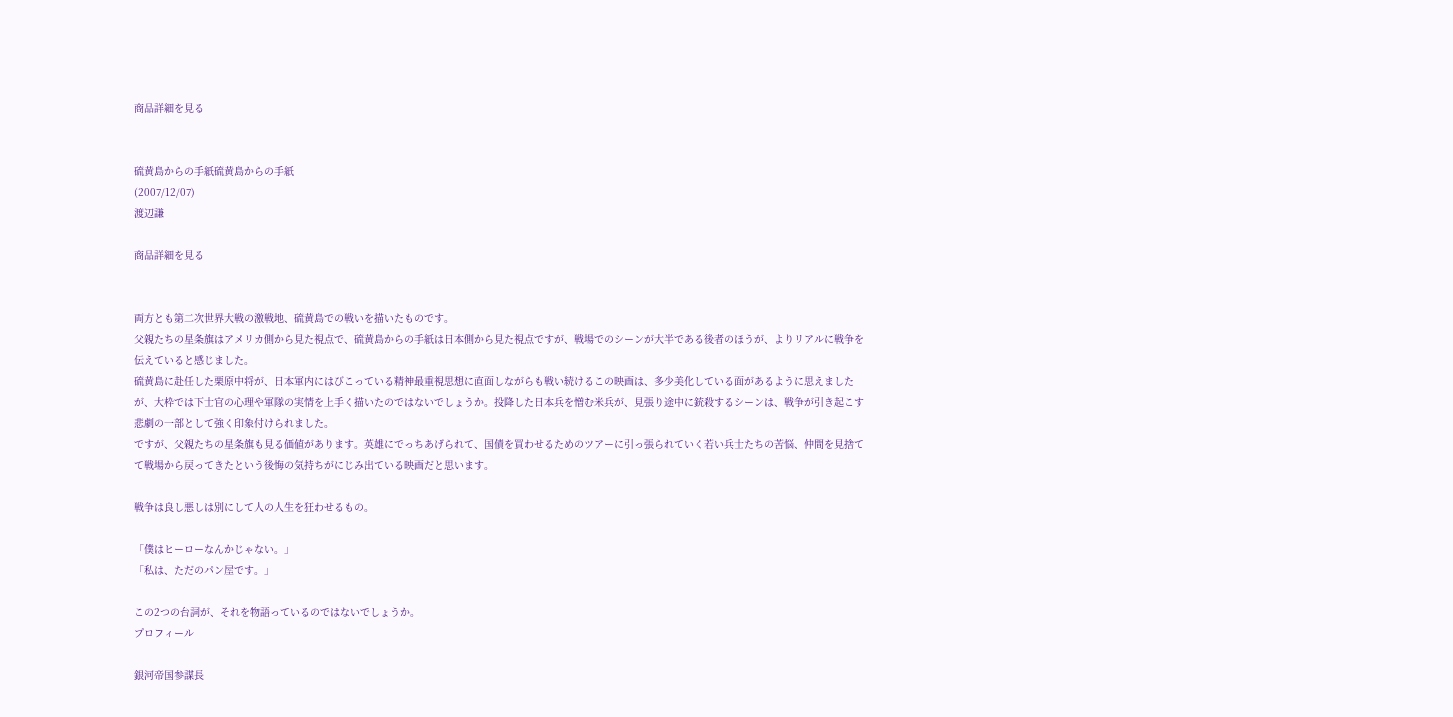商品詳細を見る


硫黄島からの手紙硫黄島からの手紙
(2007/12/07)
渡辺謙

商品詳細を見る


両方とも第二次世界大戦の激戦地、硫黄島での戦いを描いたものです。
父親たちの星条旗はアメリカ側から見た視点で、硫黄島からの手紙は日本側から見た視点ですが、戦場でのシーンが大半である後者のほうが、よりリアルに戦争を伝えていると感じました。
硫黄島に赴任した栗原中将が、日本軍内にはびこっている精神最重視思想に直面しながらも戦い続けるこの映画は、多少美化している面があるように思えましたが、大枠では下士官の心理や軍隊の実情を上手く描いたのではないでしょうか。投降した日本兵を憎む米兵が、見張り途中に銃殺するシーンは、戦争が引き起こす悲劇の一部として強く印象付けられました。
ですが、父親たちの星条旗も見る価値があります。英雄にでっちあげられて、国債を買わせるためのツアーに引っ張られていく若い兵士たちの苦悩、仲間を見捨てて戦場から戻ってきたという後悔の気持ちがにじみ出ている映画だと思います。

戦争は良し悪しは別にして人の人生を狂わせるもの。

「僕はヒーローなんかじゃない。」
「私は、ただのパン屋です。」

この2つの台詞が、それを物語っているのではないでしょうか。
プロフィール

銀河帝国参謀長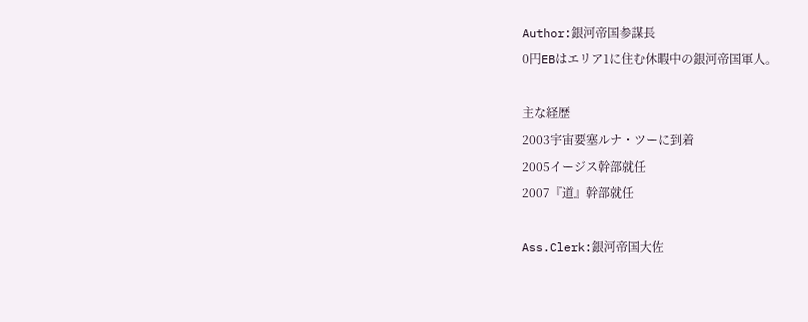Author:銀河帝国参謀長
0円EBはエリア1に住む休暇中の銀河帝国軍人。

主な経歴
2003宇宙要塞ルナ・ツーに到着
2005イージス幹部就任
2007『道』幹部就任

Ass.Clerk:銀河帝国大佐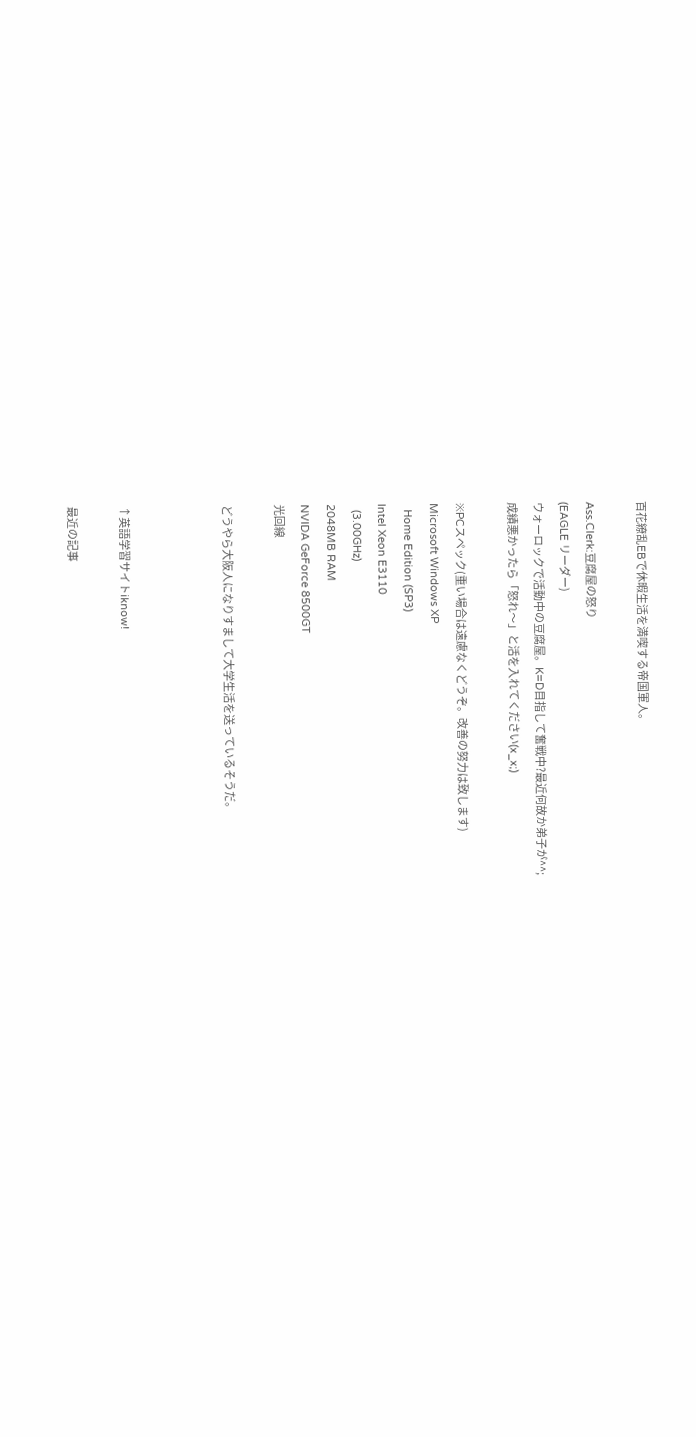百花繚乱EBで休暇生活を満喫する帝国軍人。

Ass.Clerk:豆腐屋の怒り
(EAGLE リーダー)
ウォーロックで活動中の豆腐屋。K=D目指して奮戦中?最近何故か弟子が^^;
成績悪かったら「怒れ〜」と活を入れてください(x_x;)

※PCスペック(重い場合は遠慮なくどうぞ。改善の努力は致します)
Microsoft Windows XP
  Home Edition (SP3)
Intel Xeon E3110
  (3.00GHz)
2048MB RAM
NVIDA GeForce 8500GT
光回線

どうやら大阪人になりすまして大学生活を送っているそうだ。



↑英語学習サイトiknow!

最近の記事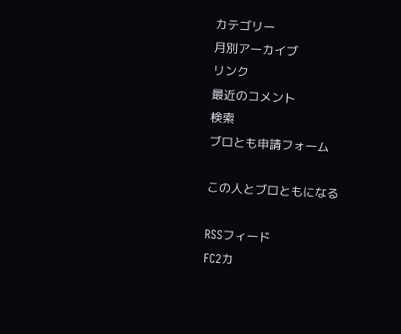カテゴリー
月別アーカイブ
リンク
最近のコメント
検索
ブロとも申請フォーム

この人とブロともになる

RSSフィード
FC2カ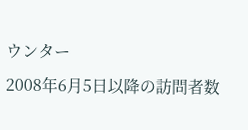ウンター
2008年6月5日以降の訪問者数